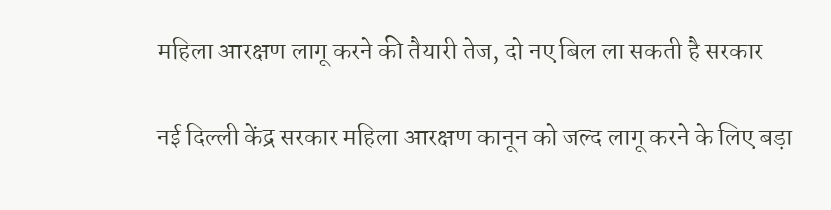महिला आरक्षण लागू करने की तैयारी तेज, दो नए बिल ला सकती है सरकार

नई दिल्ली केंद्र सरकार महिला आरक्षण कानून को जल्द लागू करने के लिए बड़ा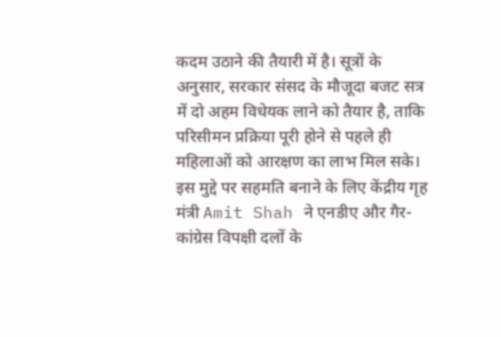कदम उठाने की तैयारी में है। सूत्रों के अनुसार, सरकार संसद के मौजूदा बजट सत्र में दो अहम विधेयक लाने को तैयार है, ताकि परिसीमन प्रक्रिया पूरी होने से पहले ही महिलाओं को आरक्षण का लाभ मिल सके। इस मुद्दे पर सहमति बनाने के लिए केंद्रीय गृह मंत्री Amit Shah ने एनडीए और गैर-कांग्रेस विपक्षी दलों के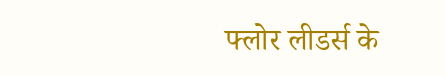फ्लोर लीडर्स के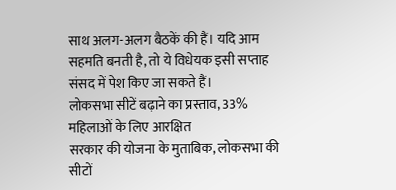साथ अलग-अलग बैठकें की हैं। यदि आम सहमति बनती है, तो ये विधेयक इसी सप्ताह संसद में पेश किए जा सकते हैं।
लोकसभा सीटें बढ़ाने का प्रस्ताव, 33% महिलाओं के लिए आरक्षित
सरकार की योजना के मुताबिक, लोकसभा की सीटों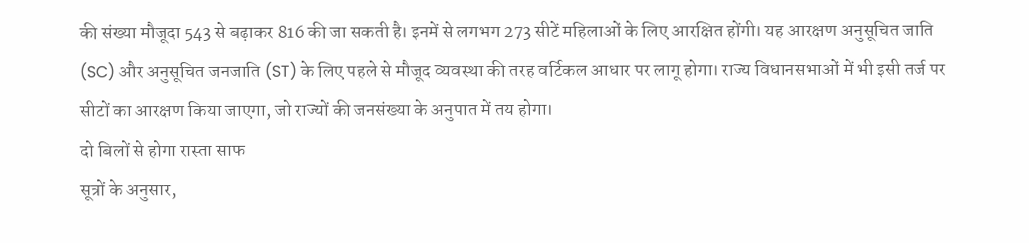की संख्या मौजूदा 543 से बढ़ाकर 816 की जा सकती है। इनमें से लगभग 273 सीटें महिलाओं के लिए आरक्षित होंगी। यह आरक्षण अनुसूचित जाति (SC) और अनुसूचित जनजाति (ST) के लिए पहले से मौजूद व्यवस्था की तरह वर्टिकल आधार पर लागू होगा। राज्य विधानसभाओं में भी इसी तर्ज पर सीटों का आरक्षण किया जाएगा, जो राज्यों की जनसंख्या के अनुपात में तय होगा।
दो बिलों से होगा रास्ता साफ
सूत्रों के अनुसार,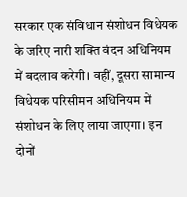सरकार एक संविधान संशोधन विधेयक के जरिए नारी शक्ति वंदन अधिनियम में बदलाव करेगी। वहीं, दूसरा सामान्य विधेयक परिसीमन अधिनियम में संशोधन के लिए लाया जाएगा। इन दोनों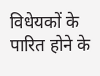विधेयकों के पारित होने के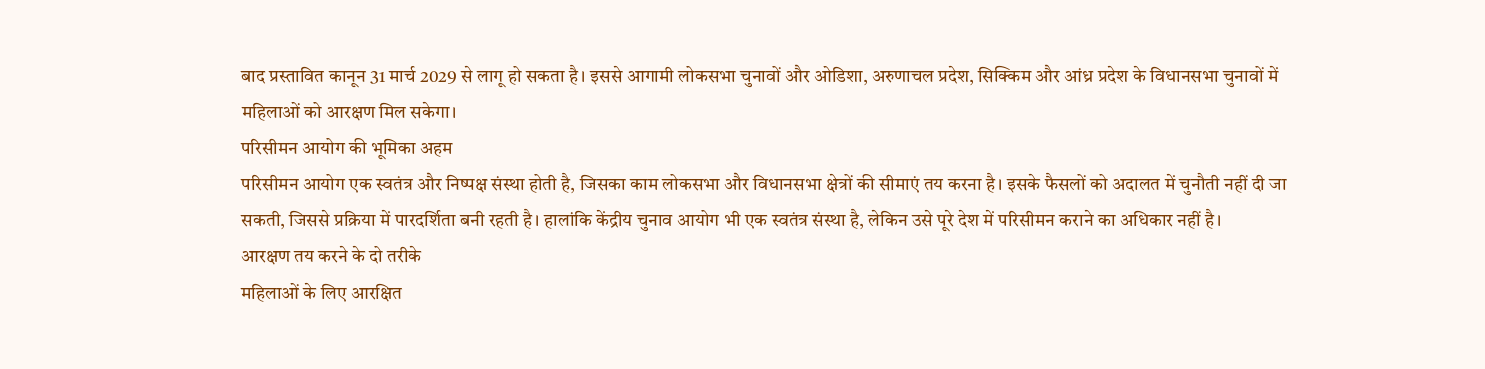बाद प्रस्तावित कानून 31 मार्च 2029 से लागू हो सकता है। इससे आगामी लोकसभा चुनावों और ओडिशा, अरुणाचल प्रदेश, सिक्किम और आंध्र प्रदेश के विधानसभा चुनावों में महिलाओं को आरक्षण मिल सकेगा।
परिसीमन आयोग की भूमिका अहम
परिसीमन आयोग एक स्वतंत्र और निष्पक्ष संस्था होती है, जिसका काम लोकसभा और विधानसभा क्षेत्रों की सीमाएं तय करना है। इसके फैसलों को अदालत में चुनौती नहीं दी जा सकती, जिससे प्रक्रिया में पारदर्शिता बनी रहती है। हालांकि केंद्रीय चुनाव आयोग भी एक स्वतंत्र संस्था है, लेकिन उसे पूरे देश में परिसीमन कराने का अधिकार नहीं है।
आरक्षण तय करने के दो तरीके
महिलाओं के लिए आरक्षित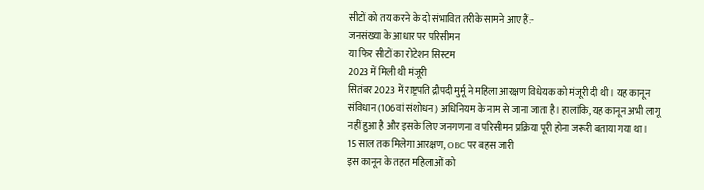सीटों को तय करने के दो संभावित तरीके सामने आए हैं:-
जनसंख्या के आधार पर परिसीमन
या फिर सीटों का रोटेशन सिस्टम
2023 में मिली थी मंजूरी
सितंबर 2023 में राष्ट्रपति द्रौपदी मुर्मू ने महिला आरक्षण विधेयक को मंजूरी दी थी। यह कानून संविधान (106वां संशोधन) अधिनियम के नाम से जाना जाता है। हालांकि, यह कानून अभी लागू नहीं हुआ है और इसके लिए जनगणना व परिसीमन प्रक्रिया पूरी होना जरूरी बताया गया था।
15 साल तक मिलेगा आरक्षण, OBC पर बहस जारी
इस कानून के तहत महिलाओं को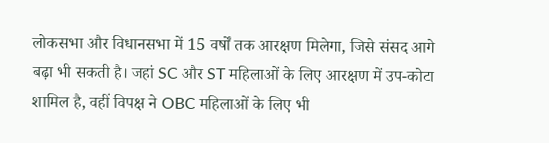लोकसभा और विधानसभा में 15 वर्षों तक आरक्षण मिलेगा, जिसे संसद आगे बढ़ा भी सकती है। जहां SC और ST महिलाओं के लिए आरक्षण में उप-कोटा शामिल है, वहीं विपक्ष ने OBC महिलाओं के लिए भी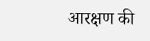आरक्षण की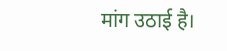मांग उठाई है।